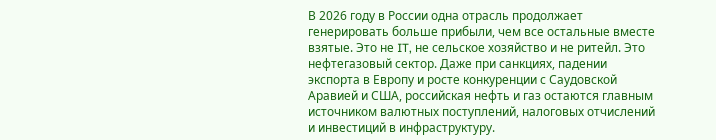В 2026 году в России одна отрасль продолжает генерировать больше прибыли, чем все остальные вместе взятые. Это не IT, не сельское хозяйство и не ритейл. Это нефтегазовый сектор. Даже при санкциях, падении экспорта в Европу и росте конкуренции с Саудовской Аравией и США, российская нефть и газ остаются главным источником валютных поступлений, налоговых отчислений и инвестиций в инфраструктуру.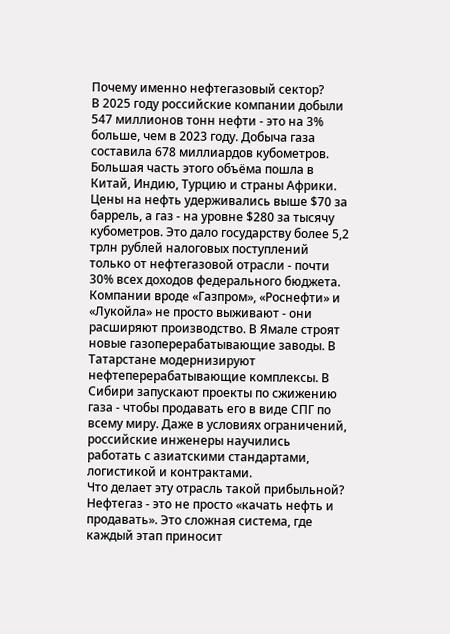Почему именно нефтегазовый сектор?
В 2025 году российские компании добыли 547 миллионов тонн нефти - это на 3% больше, чем в 2023 году. Добыча газа составила 678 миллиардов кубометров. Большая часть этого объёма пошла в Китай, Индию, Турцию и страны Африки. Цены на нефть удерживались выше $70 за баррель, а газ - на уровне $280 за тысячу кубометров. Это дало государству более 5,2 трлн рублей налоговых поступлений только от нефтегазовой отрасли - почти 30% всех доходов федерального бюджета.
Компании вроде «Газпром», «Роснефти» и «Лукойла» не просто выживают - они расширяют производство. В Ямале строят новые газоперерабатывающие заводы. В Татарстане модернизируют нефтеперерабатывающие комплексы. В Сибири запускают проекты по сжижению газа - чтобы продавать его в виде СПГ по всему миру. Даже в условиях ограничений, российские инженеры научились работать с азиатскими стандартами, логистикой и контрактами.
Что делает эту отрасль такой прибыльной?
Нефтегаз - это не просто «качать нефть и продавать». Это сложная система, где каждый этап приносит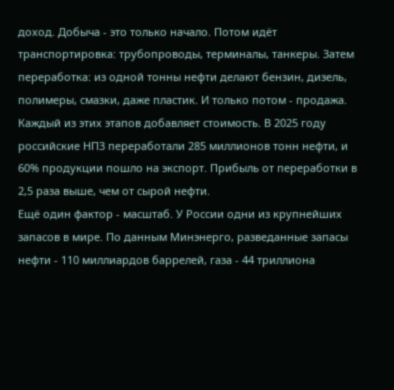доход. Добыча - это только начало. Потом идёт транспортировка: трубопроводы, терминалы, танкеры. Затем переработка: из одной тонны нефти делают бензин, дизель, полимеры, смазки, даже пластик. И только потом - продажа. Каждый из этих этапов добавляет стоимость. В 2025 году российские НПЗ переработали 285 миллионов тонн нефти, и 60% продукции пошло на экспорт. Прибыль от переработки в 2,5 раза выше, чем от сырой нефти.
Ещё один фактор - масштаб. У России одни из крупнейших запасов в мире. По данным Минэнерго, разведанные запасы нефти - 110 миллиардов баррелей, газа - 44 триллиона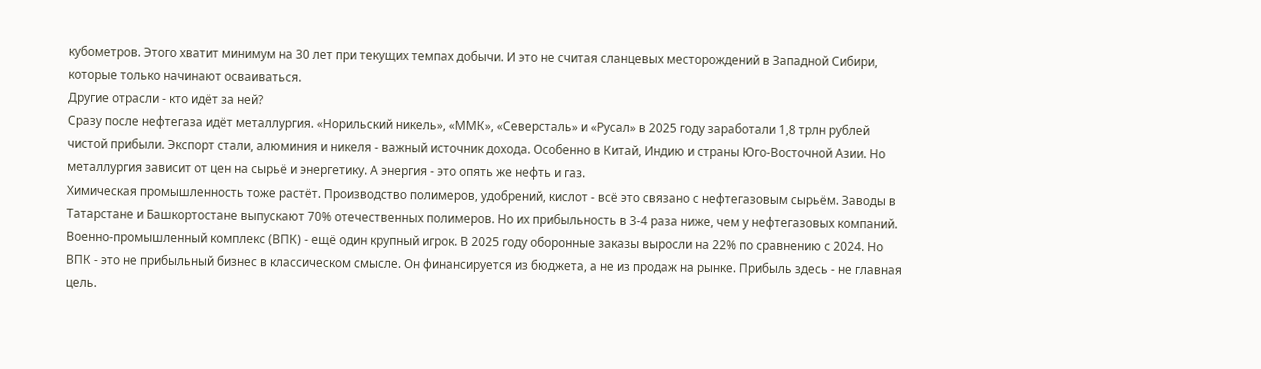кубометров. Этого хватит минимум на 30 лет при текущих темпах добычи. И это не считая сланцевых месторождений в Западной Сибири, которые только начинают осваиваться.
Другие отрасли - кто идёт за ней?
Сразу после нефтегаза идёт металлургия. «Норильский никель», «ММК», «Северсталь» и «Русал» в 2025 году заработали 1,8 трлн рублей чистой прибыли. Экспорт стали, алюминия и никеля - важный источник дохода. Особенно в Китай, Индию и страны Юго-Восточной Азии. Но металлургия зависит от цен на сырьё и энергетику. А энергия - это опять же нефть и газ.
Химическая промышленность тоже растёт. Производство полимеров, удобрений, кислот - всё это связано с нефтегазовым сырьём. Заводы в Татарстане и Башкортостане выпускают 70% отечественных полимеров. Но их прибыльность в 3-4 раза ниже, чем у нефтегазовых компаний.
Военно-промышленный комплекс (ВПК) - ещё один крупный игрок. В 2025 году оборонные заказы выросли на 22% по сравнению с 2024. Но ВПК - это не прибыльный бизнес в классическом смысле. Он финансируется из бюджета, а не из продаж на рынке. Прибыль здесь - не главная цель.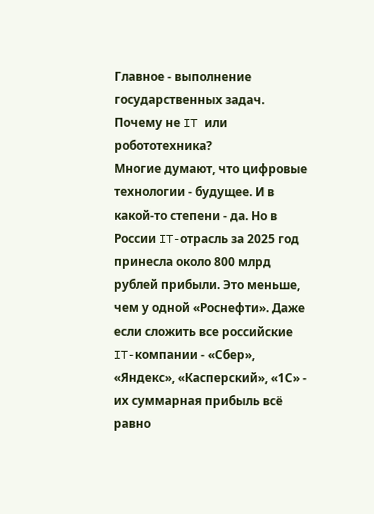Главное - выполнение государственных задач.
Почему не IT или робототехника?
Многие думают, что цифровые технологии - будущее. И в какой-то степени - да. Но в России IT-отрасль за 2025 год принесла около 800 млрд рублей прибыли. Это меньше, чем у одной «Роснефти». Даже если сложить все российские IT-компании - «Сбер», «Яндекс», «Касперский», «1С» - их суммарная прибыль всё равно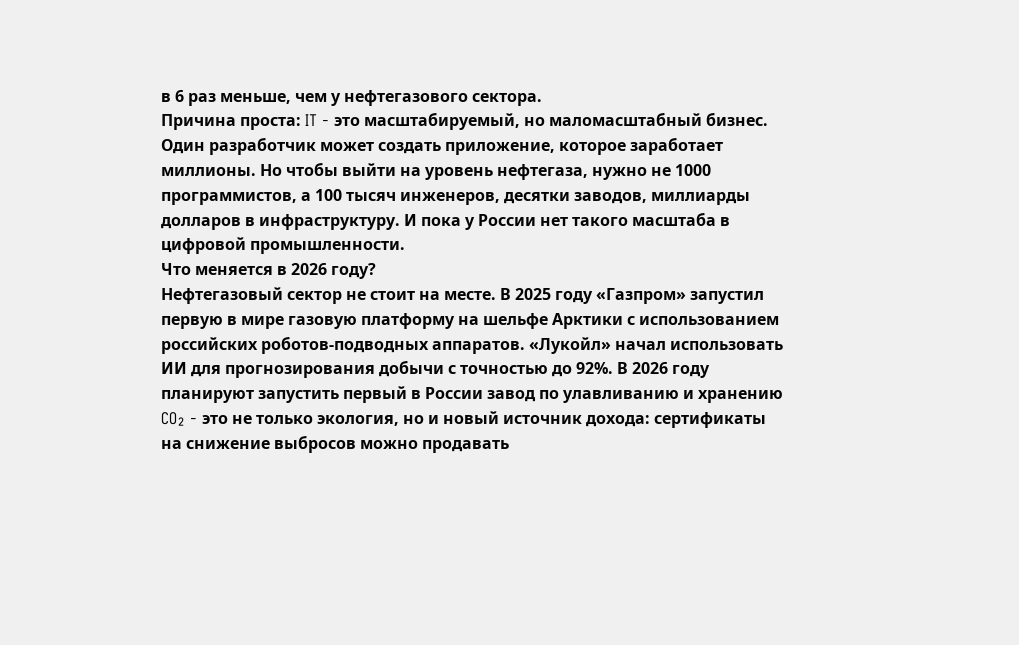в 6 раз меньше, чем у нефтегазового сектора.
Причина проста: IT - это масштабируемый, но маломасштабный бизнес. Один разработчик может создать приложение, которое заработает миллионы. Но чтобы выйти на уровень нефтегаза, нужно не 1000 программистов, а 100 тысяч инженеров, десятки заводов, миллиарды долларов в инфраструктуру. И пока у России нет такого масштаба в цифровой промышленности.
Что меняется в 2026 году?
Нефтегазовый сектор не стоит на месте. В 2025 году «Газпром» запустил первую в мире газовую платформу на шельфе Арктики с использованием российских роботов-подводных аппаратов. «Лукойл» начал использовать ИИ для прогнозирования добычи с точностью до 92%. В 2026 году планируют запустить первый в России завод по улавливанию и хранению CO₂ - это не только экология, но и новый источник дохода: сертификаты на снижение выбросов можно продавать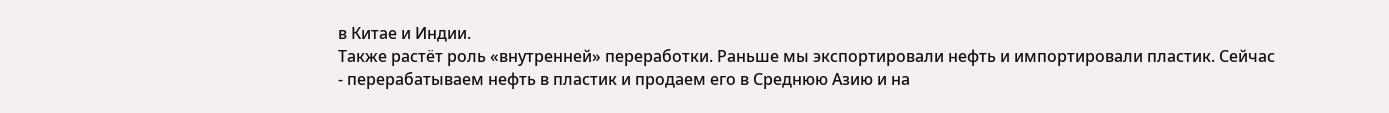в Китае и Индии.
Также растёт роль «внутренней» переработки. Раньше мы экспортировали нефть и импортировали пластик. Сейчас - перерабатываем нефть в пластик и продаем его в Среднюю Азию и на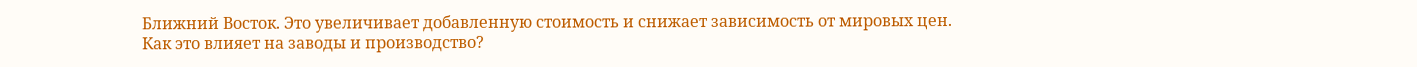Ближний Восток. Это увеличивает добавленную стоимость и снижает зависимость от мировых цен.
Как это влияет на заводы и производство?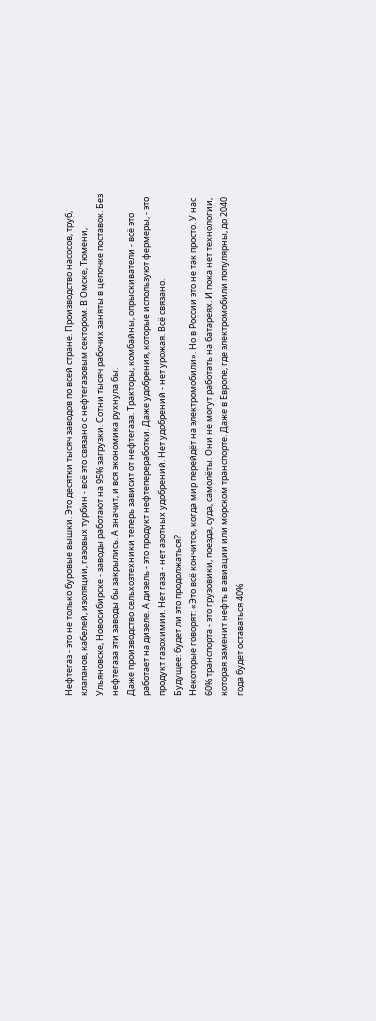Нефтегаз - это не только буровые вышки. Это десятки тысяч заводов по всей стране. Производство насосов, труб, клапанов, кабелей, изоляции, газовых турбин - всё это связано с нефтегазовым сектором. В Омске, Тюмени, Ульяновске, Новосибирске - заводы работают на 95% загрузки. Сотни тысяч рабочих заняты в цепочке поставок. Без нефтегаза эти заводы бы закрылись. А значит, и вся экономика рухнула бы.
Даже производство сельхозтехники теперь зависит от нефтегаза. Тракторы, комбайны, опрыскиватели - всё это работает на дизеле. А дизель - это продукт нефтепереработки. Даже удобрения, которые используют фермеры, - это продукт газохимии. Нет газа - нет азотных удобрений. Нет удобрений - нет урожая. Всё связано.
Будущее: будет ли это продолжаться?
Некоторые говорят: «Это всё кончится, когда мир перейдёт на электромобили». Но в России это не так просто. У нас 60% транспорта - это грузовики, поезда, суда, самолёты. Они не могут работать на батареях. И пока нет технологии, которая заменит нефть в авиации или морском транспорте. Даже в Европе, где электромобили популярны, до 2040 года будет оставаться 40%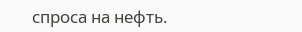спроса на нефть.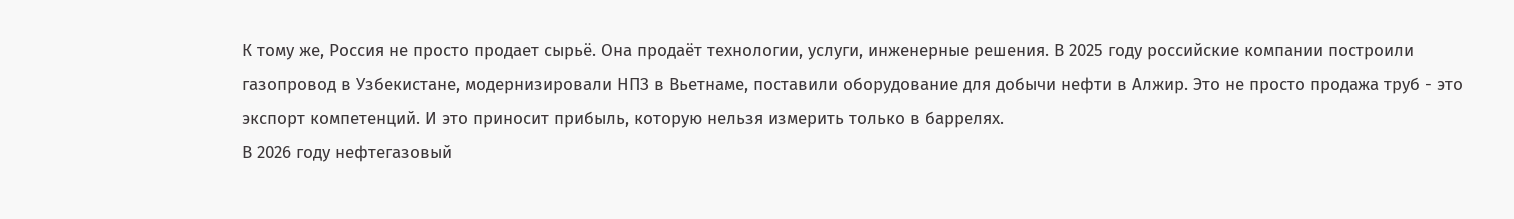К тому же, Россия не просто продает сырьё. Она продаёт технологии, услуги, инженерные решения. В 2025 году российские компании построили газопровод в Узбекистане, модернизировали НПЗ в Вьетнаме, поставили оборудование для добычи нефти в Алжир. Это не просто продажа труб - это экспорт компетенций. И это приносит прибыль, которую нельзя измерить только в баррелях.
В 2026 году нефтегазовый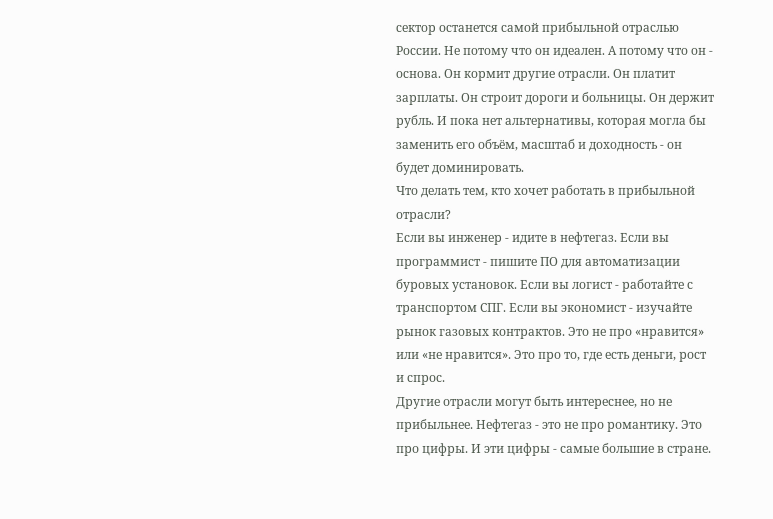сектор останется самой прибыльной отраслью России. Не потому что он идеален. А потому что он - основа. Он кормит другие отрасли. Он платит зарплаты. Он строит дороги и больницы. Он держит рубль. И пока нет альтернативы, которая могла бы заменить его объём, масштаб и доходность - он будет доминировать.
Что делать тем, кто хочет работать в прибыльной отрасли?
Если вы инженер - идите в нефтегаз. Если вы программист - пишите ПО для автоматизации буровых установок. Если вы логист - работайте с транспортом СПГ. Если вы экономист - изучайте рынок газовых контрактов. Это не про «нравится» или «не нравится». Это про то, где есть деньги, рост и спрос.
Другие отрасли могут быть интереснее, но не прибыльнее. Нефтегаз - это не про романтику. Это про цифры. И эти цифры - самые большие в стране.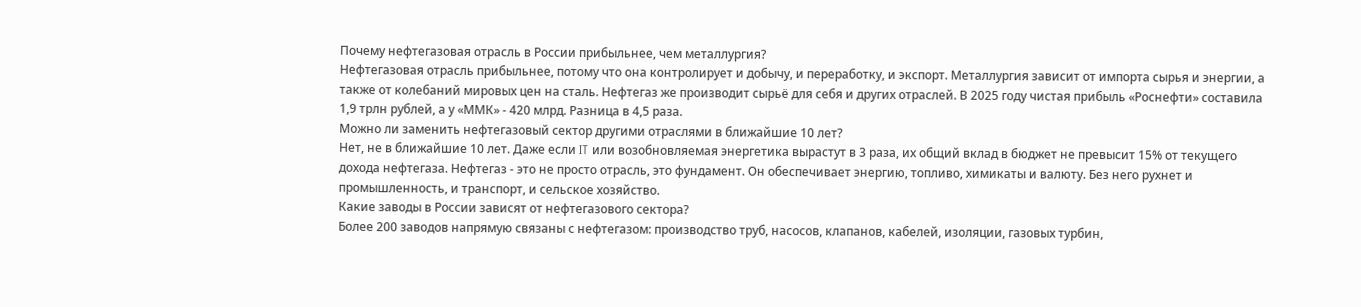Почему нефтегазовая отрасль в России прибыльнее, чем металлургия?
Нефтегазовая отрасль прибыльнее, потому что она контролирует и добычу, и переработку, и экспорт. Металлургия зависит от импорта сырья и энергии, а также от колебаний мировых цен на сталь. Нефтегаз же производит сырьё для себя и других отраслей. В 2025 году чистая прибыль «Роснефти» составила 1,9 трлн рублей, а у «ММК» - 420 млрд. Разница в 4,5 раза.
Можно ли заменить нефтегазовый сектор другими отраслями в ближайшие 10 лет?
Нет, не в ближайшие 10 лет. Даже если IT или возобновляемая энергетика вырастут в 3 раза, их общий вклад в бюджет не превысит 15% от текущего дохода нефтегаза. Нефтегаз - это не просто отрасль, это фундамент. Он обеспечивает энергию, топливо, химикаты и валюту. Без него рухнет и промышленность, и транспорт, и сельское хозяйство.
Какие заводы в России зависят от нефтегазового сектора?
Более 200 заводов напрямую связаны с нефтегазом: производство труб, насосов, клапанов, кабелей, изоляции, газовых турбин,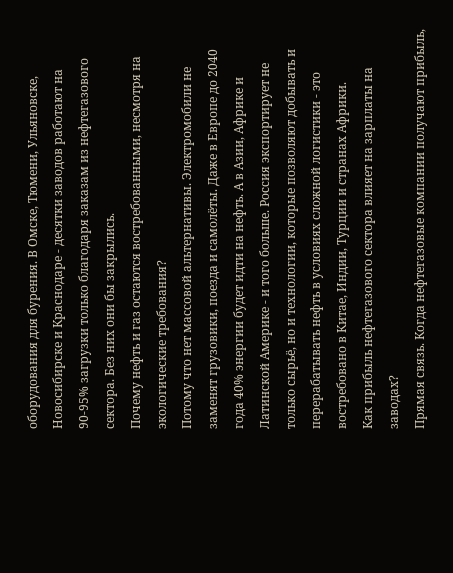оборудования для бурения. В Омске, Тюмени, Ульяновске, Новосибирске и Краснодаре - десятки заводов работают на 90-95% загрузки только благодаря заказам из нефтегазового сектора. Без них они бы закрылись.
Почему нефть и газ остаются востребованными, несмотря на экологические требования?
Потому что нет массовой альтернативы. Электромобили не заменят грузовики, поезда и самолёты. Даже в Европе до 2040 года 40% энергии будет идти на нефть. А в Азии, Африке и Латинской Америке - и того больше. Россия экспортирует не только сырьё, но и технологии, которые позволяют добывать и перерабатывать нефть в условиях сложной логистики - это востребовано в Китае, Индии, Турции и странах Африки.
Как прибыль нефтегазового сектора влияет на зарплаты на заводах?
Прямая связь. Когда нефтегазовые компании получают прибыль,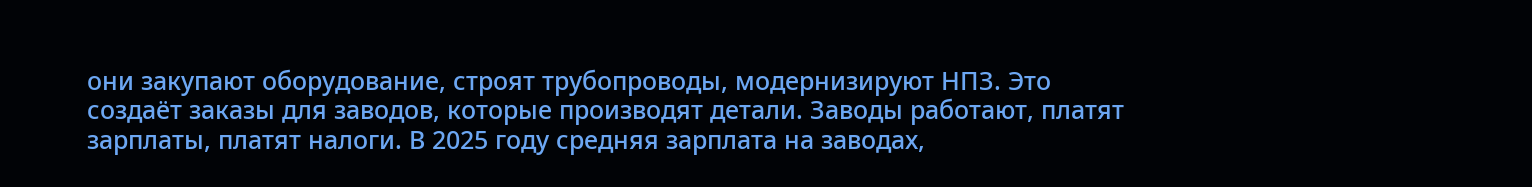они закупают оборудование, строят трубопроводы, модернизируют НПЗ. Это создаёт заказы для заводов, которые производят детали. Заводы работают, платят зарплаты, платят налоги. В 2025 году средняя зарплата на заводах,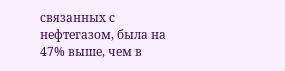связанных с нефтегазом, была на 47% выше, чем в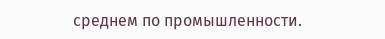среднем по промышленности.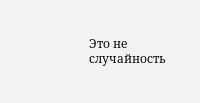Это не случайность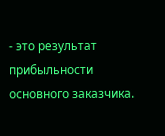- это результат прибыльности основного заказчика.